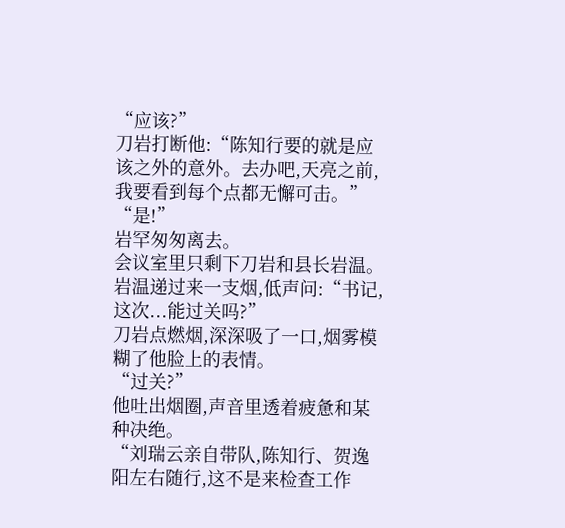“应该?”
刀岩打断他:“陈知行要的就是应该之外的意外。去办吧,天亮之前,我要看到每个点都无懈可击。”
“是!”
岩罕匆匆离去。
会议室里只剩下刀岩和县长岩温。
岩温递过来一支烟,低声问:“书记,这次...能过关吗?”
刀岩点燃烟,深深吸了一口,烟雾模糊了他脸上的表情。
“过关?”
他吐出烟圈,声音里透着疲惫和某种决绝。
“刘瑞云亲自带队,陈知行、贺逸阳左右随行,这不是来检查工作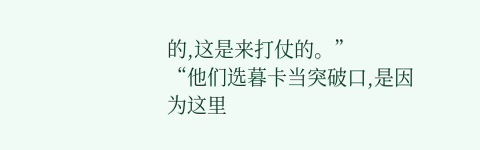的,这是来打仗的。”
“他们选暮卡当突破口,是因为这里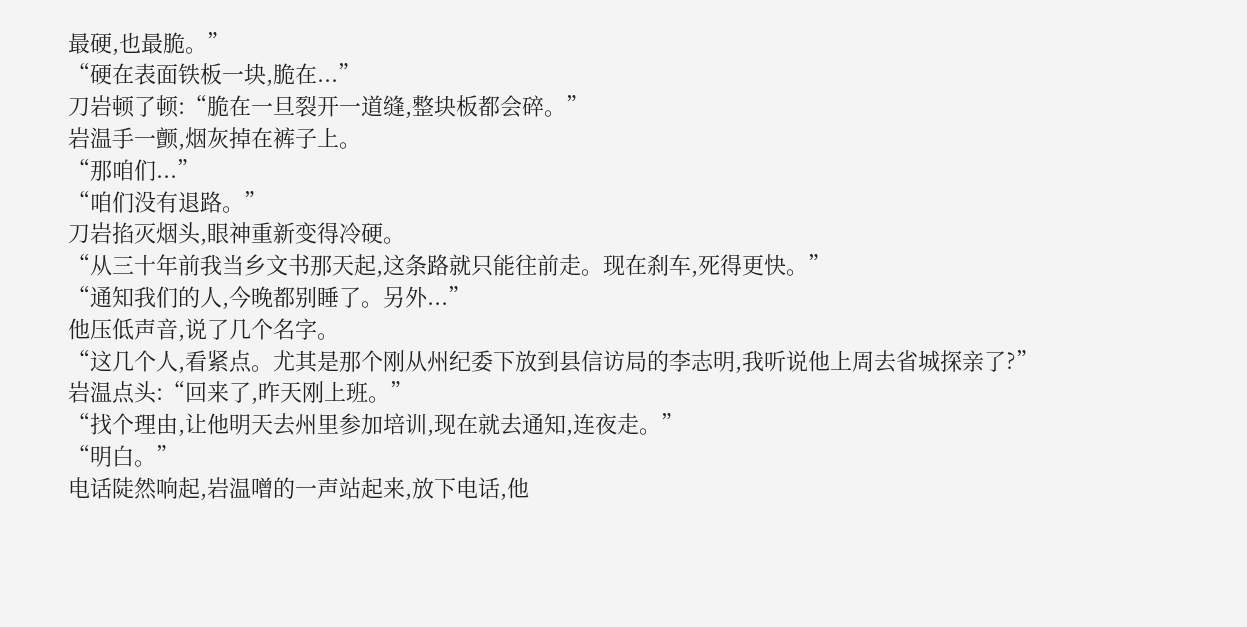最硬,也最脆。”
“硬在表面铁板一块,脆在...”
刀岩顿了顿:“脆在一旦裂开一道缝,整块板都会碎。”
岩温手一颤,烟灰掉在裤子上。
“那咱们...”
“咱们没有退路。”
刀岩掐灭烟头,眼神重新变得冷硬。
“从三十年前我当乡文书那天起,这条路就只能往前走。现在刹车,死得更快。”
“通知我们的人,今晚都别睡了。另外...”
他压低声音,说了几个名字。
“这几个人,看紧点。尤其是那个刚从州纪委下放到县信访局的李志明,我听说他上周去省城探亲了?”
岩温点头:“回来了,昨天刚上班。”
“找个理由,让他明天去州里参加培训,现在就去通知,连夜走。”
“明白。”
电话陡然响起,岩温噌的一声站起来,放下电话,他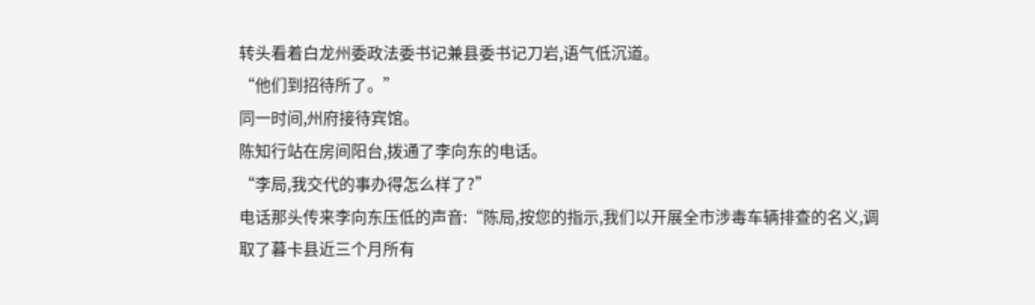转头看着白龙州委政法委书记兼县委书记刀岩,语气低沉道。
“他们到招待所了。”
同一时间,州府接待宾馆。
陈知行站在房间阳台,拨通了李向东的电话。
“李局,我交代的事办得怎么样了?”
电话那头传来李向东压低的声音:“陈局,按您的指示,我们以开展全市涉毒车辆排查的名义,调取了暮卡县近三个月所有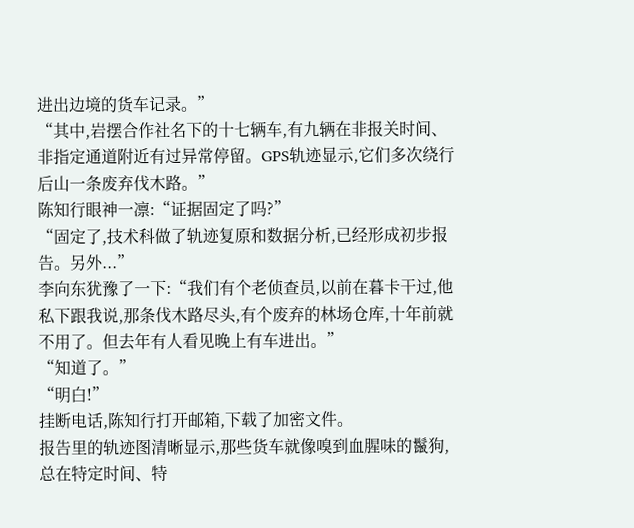进出边境的货车记录。”
“其中,岩摆合作社名下的十七辆车,有九辆在非报关时间、非指定通道附近有过异常停留。GPS轨迹显示,它们多次绕行后山一条废弃伐木路。”
陈知行眼神一凛:“证据固定了吗?”
“固定了,技术科做了轨迹复原和数据分析,已经形成初步报告。另外...”
李向东犹豫了一下:“我们有个老侦查员,以前在暮卡干过,他私下跟我说,那条伐木路尽头,有个废弃的林场仓库,十年前就不用了。但去年有人看见晚上有车进出。”
“知道了。”
“明白!”
挂断电话,陈知行打开邮箱,下载了加密文件。
报告里的轨迹图清晰显示,那些货车就像嗅到血腥味的鬣狗,总在特定时间、特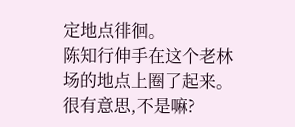定地点徘徊。
陈知行伸手在这个老林场的地点上圈了起来。
很有意思,不是嘛?